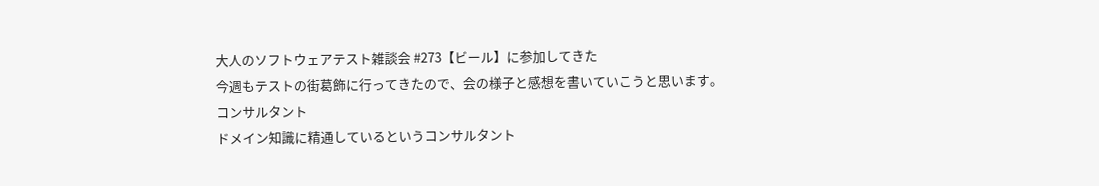大人のソフトウェアテスト雑談会 #273【ビール】に参加してきた
今週もテストの街葛飾に行ってきたので、会の様子と感想を書いていこうと思います。
コンサルタント
ドメイン知識に精通しているというコンサルタント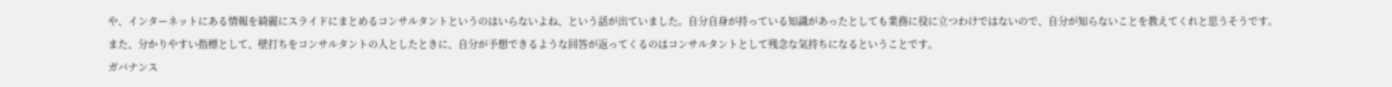や、インターネットにある情報を綺麗にスライドにまとめるコンサルタントというのはいらないよね、という話が出ていました。自分自身が持っている知識があったとしても業務に役に立つわけではないので、自分が知らないことを教えてくれと思うそうです。
また、分かりやすい指標として、壁打ちをコンサルタントの人としたときに、自分が予想できるような回答が返ってくるのはコンサルタントとして残念な気持ちになるということです。
ガバナンス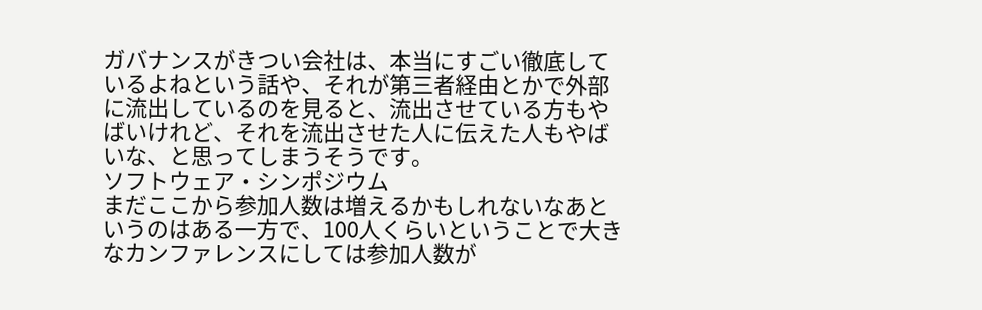ガバナンスがきつい会社は、本当にすごい徹底しているよねという話や、それが第三者経由とかで外部に流出しているのを見ると、流出させている方もやばいけれど、それを流出させた人に伝えた人もやばいな、と思ってしまうそうです。
ソフトウェア・シンポジウム
まだここから参加人数は増えるかもしれないなあというのはある一方で、100人くらいということで大きなカンファレンスにしては参加人数が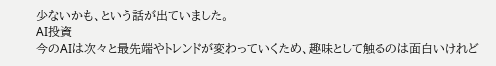少ないかも、という話が出ていました。
AI投資
今のAIは次々と最先端やトレンドが変わっていくため、趣味として触るのは面白いけれど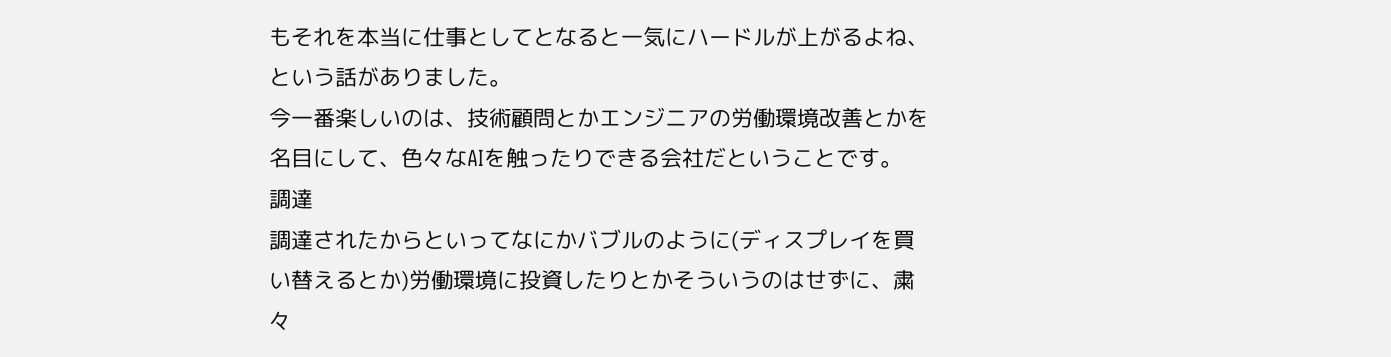もそれを本当に仕事としてとなると一気にハードルが上がるよね、という話がありました。
今一番楽しいのは、技術顧問とかエンジニアの労働環境改善とかを名目にして、色々なAIを触ったりできる会社だということです。
調達
調達されたからといってなにかバブルのように(ディスプレイを買い替えるとか)労働環境に投資したりとかそういうのはせずに、粛々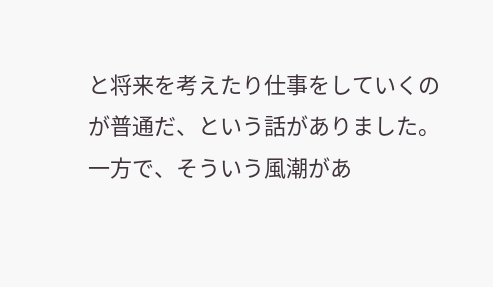と将来を考えたり仕事をしていくのが普通だ、という話がありました。
一方で、そういう風潮があ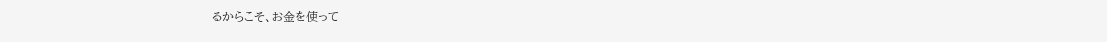るからこそ、お金を使って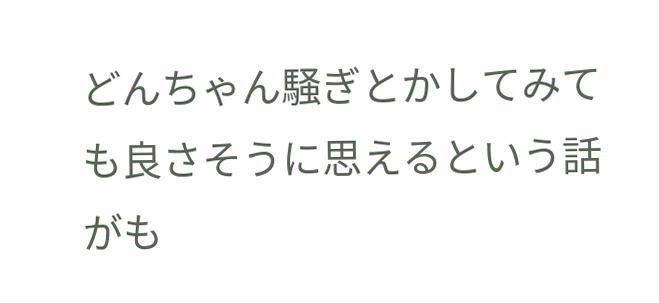どんちゃん騒ぎとかしてみても良さそうに思えるという話がも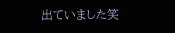出ていました笑